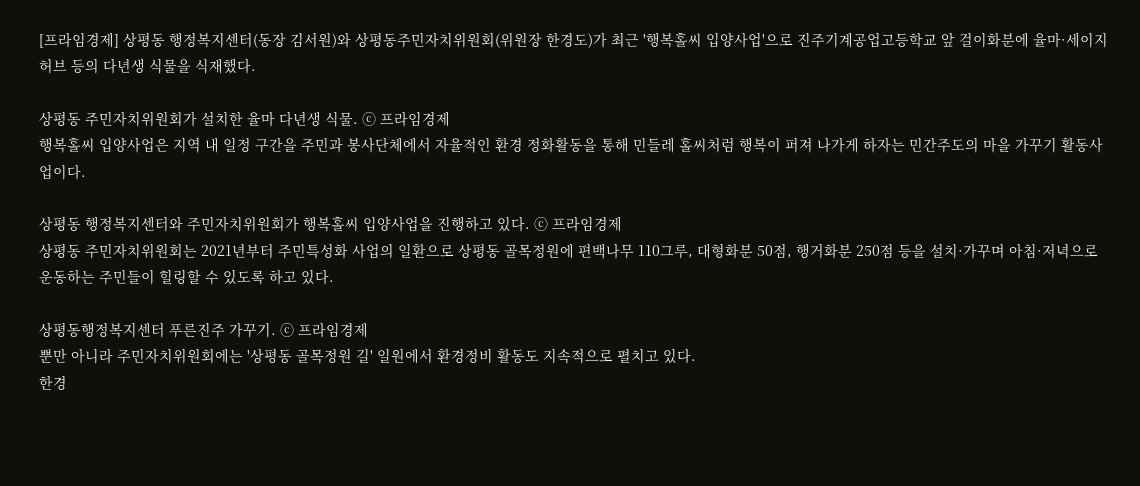[프라임경제] 상평동 행정복지센터(동장 김서원)와 상평동주민자치위원회(위원장 한경도)가 최근 '행복홀씨 입양사업'으로 진주기계공업고등학교 앞 걸이화분에 율마·세이지허브 등의 다년생 식물을 식재했다.

상평동 주민자치위원회가 설치한 율마 다년생 식물. ⓒ 프라임경제
행복홀씨 입양사업은 지역 내 일정 구간을 주민과 봉사단체에서 자율적인 환경 정화활동을 통해 민들레 홀씨처럼 행복이 퍼져 나가게 하자는 민간주도의 마을 가꾸기 활동사업이다.

상평동 행정복지센터와 주민자치위원회가 행복홀씨 입양사업을 진행하고 있다. ⓒ 프라임경제
상평동 주민자치위원회는 2021년부터 주민특성화 사업의 일환으로 상평동 골목정원에 편백나무 110그루, 대형화분 50점, 행거화분 250점 등을 설치·가꾸며 아침·저녁으로 운동하는 주민들이 힐링할 수 있도록 하고 있다.

상평동행정복지센터 푸른진주 가꾸기. ⓒ 프라임경제
뿐만 아니라 주민자치위원회에는 '상평동 골목정원 길' 일원에서 환경정비 활동도 지속적으로 펼치고 있다.
한경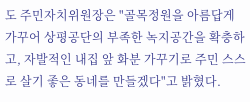도 주민자치위원장은 "골목정원을 아름답게 가꾸어 상평공단의 부족한 녹지공간을 확충하고, 자발적인 내집 앞 화분 가꾸기로 주민 스스로 살기 좋은 동네를 만들겠다"고 밝혔다.